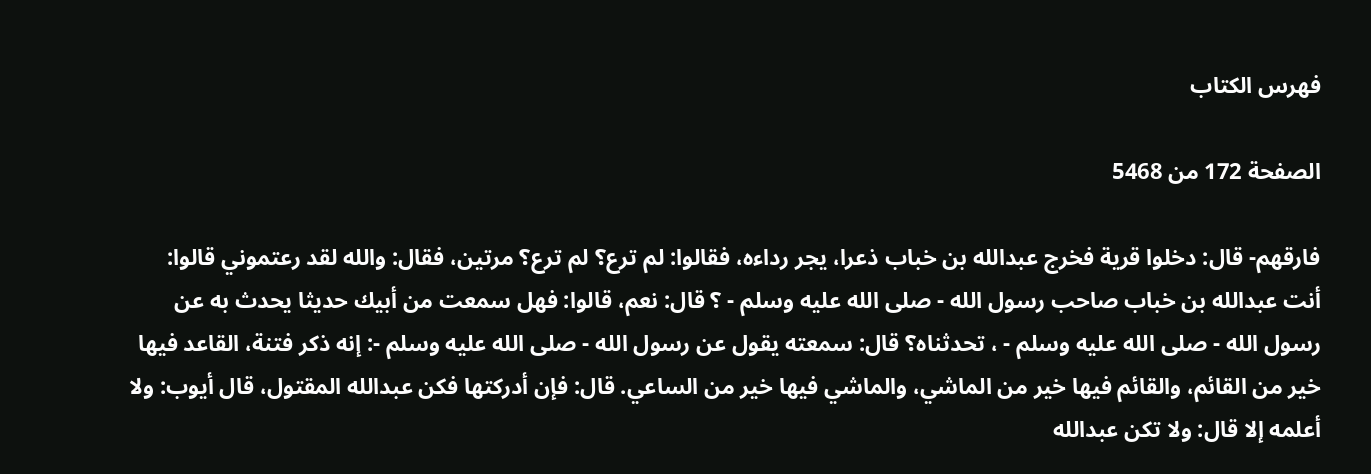فهرس الكتاب

الصفحة 172 من 5468

فارقهم- قال: دخلوا قرية فخرج عبدالله بن خباب ذعرا، يجر رداءه، فقالوا: لم ترع؟ لم ترع؟ مرتين، فقال: والله لقد رعتموني قالوا: أنت عبدالله بن خباب صاحب رسول الله - صلى الله عليه وسلم - ؟ قال: نعم، قالوا: فهل سمعت من أبيك حديثا يحدث به عن رسول الله - صلى الله عليه وسلم - ، تحدثناه؟ قال: سمعته يقول عن رسول الله - صلى الله عليه وسلم -: إنه ذكر فتنة، القاعد فيها خير من القائم، والقائم فيها خير من الماشي، والماشي فيها خير من الساعي. قال: فإن أدركتها فكن عبدالله المقتول، قال أيوب: ولا أعلمه إلا قال: ولا تكن عبدالله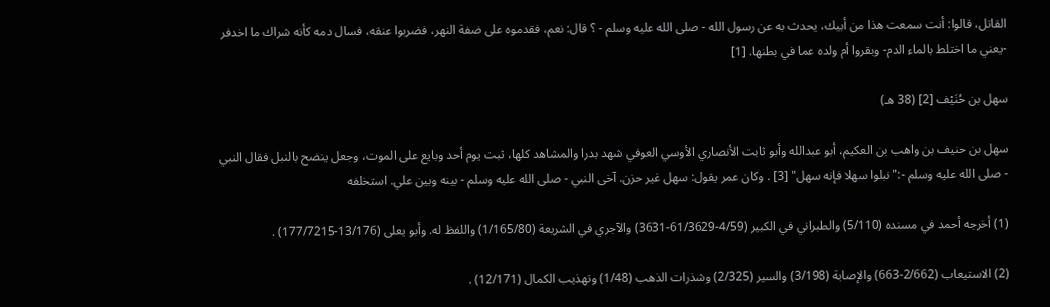القاتل، قالوا: أنت سمعت هذا من أبيك، يحدث به عن رسول الله - صلى الله عليه وسلم - ؟ قال: نعم، فقدموه على ضفة النهر، فضربوا عنقه، فسال دمه كأنه شراك ما اخدفر -يعني ما اختلط بالماء الدم- وبقروا أم ولده عما في بطنها. [1]

سهل بن حُنَيْف [2] (38 هـ)

سهل بن حنيف بن واهب بن العكيم، أبو عبدالله وأبو ثابت الأنصاري الأوسي العوفي شهد بدرا والمشاهد كلها، ثبت يوم أحد وبايع على الموت، وجعل ينضح بالنبل فقال النبي - صلى الله عليه وسلم -:"نبلوا سهلا فإنه سهل" [3] . وكان عمر يقول: سهل غير حزن. آخى النبي - صلى الله عليه وسلم - بينه وبين علي. استخلفه

(1) أخرجه أحمد في مسنده (5/110) والطبراني في الكبير (4/59-61/3629-3631) والآجري في الشريعة (1/165/80) واللفظ له. وأبو يعلى (13/176-177/7215) .

(2) الاستيعاب (2/662-663) والإصابة (3/198) والسير (2/325) وشذرات الذهب (1/48) وتهذيب الكمال (12/171) .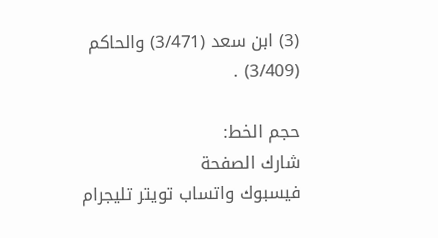(3) ابن سعد (3/471) والحاكم (3/409) .

حجم الخط:
شارك الصفحة
فيسبوك واتساب تويتر تليجرام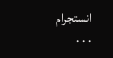انستجرام
. . .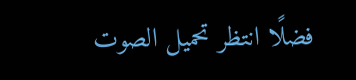فضلًا انتظر تحميل الصوت